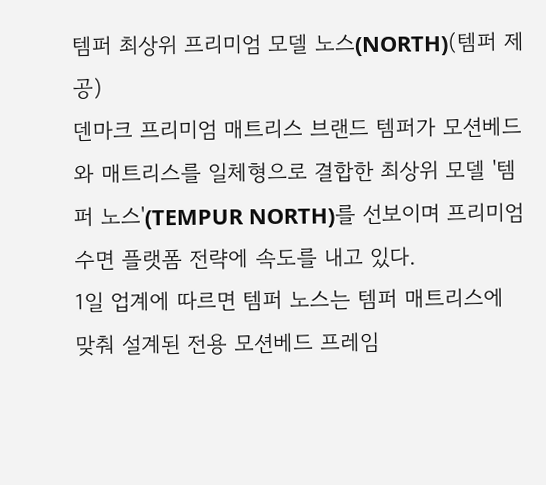템퍼 최상위 프리미엄 모델 노스(NORTH)(템퍼 제공)
덴마크 프리미엄 매트리스 브랜드 템퍼가 모션베드와 매트리스를 일체형으로 결합한 최상위 모델 '템퍼 노스'(TEMPUR NORTH)를 선보이며 프리미엄 수면 플랫폼 전략에 속도를 내고 있다.
1일 업계에 따르면 템퍼 노스는 템퍼 매트리스에 맞춰 설계된 전용 모션베드 프레임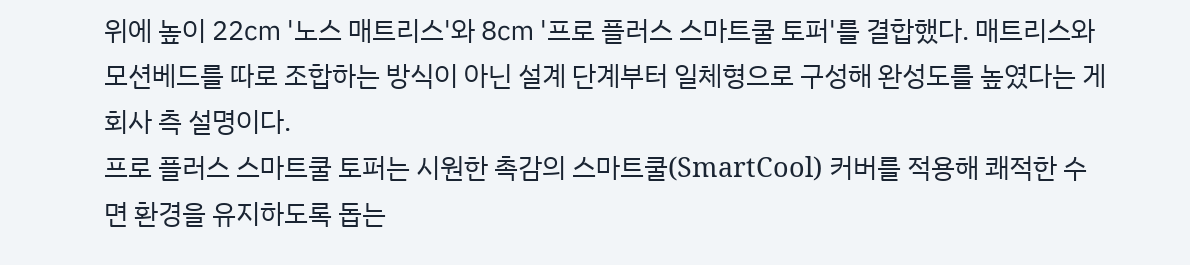위에 높이 22㎝ '노스 매트리스'와 8㎝ '프로 플러스 스마트쿨 토퍼'를 결합했다. 매트리스와 모션베드를 따로 조합하는 방식이 아닌 설계 단계부터 일체형으로 구성해 완성도를 높였다는 게 회사 측 설명이다.
프로 플러스 스마트쿨 토퍼는 시원한 촉감의 스마트쿨(SmartCool) 커버를 적용해 쾌적한 수면 환경을 유지하도록 돕는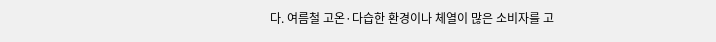다. 여름철 고온·다습한 환경이나 체열이 많은 소비자를 고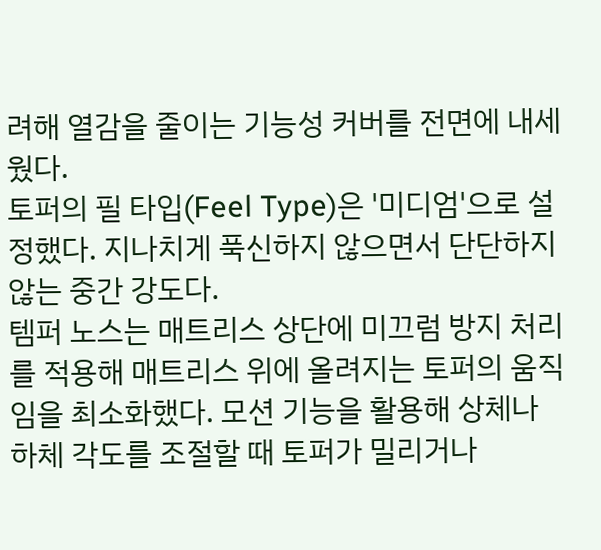려해 열감을 줄이는 기능성 커버를 전면에 내세웠다.
토퍼의 필 타입(Feel Type)은 '미디엄'으로 설정했다. 지나치게 푹신하지 않으면서 단단하지 않는 중간 강도다.
템퍼 노스는 매트리스 상단에 미끄럼 방지 처리를 적용해 매트리스 위에 올려지는 토퍼의 움직임을 최소화했다. 모션 기능을 활용해 상체나 하체 각도를 조절할 때 토퍼가 밀리거나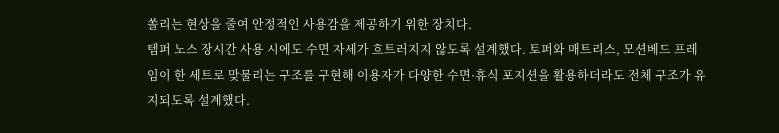쏠리는 현상을 줄여 안정적인 사용감을 제공하기 위한 장치다.
템퍼 노스 장시간 사용 시에도 수면 자세가 흐트러지지 않도록 설계했다. 토퍼와 매트리스, 모션베드 프레임이 한 세트로 맞물리는 구조를 구현해 이용자가 다양한 수면·휴식 포지션을 활용하더라도 전체 구조가 유지되도록 설계했다.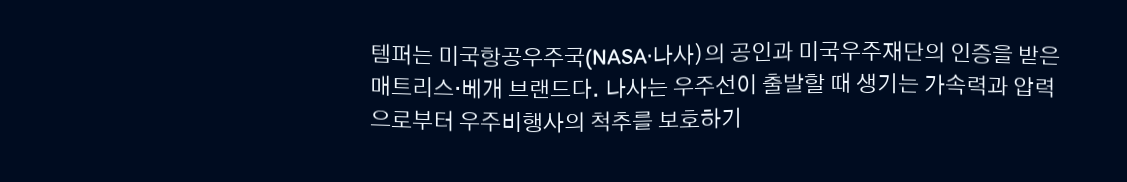템퍼는 미국항공우주국(NASA·나사)의 공인과 미국우주재단의 인증을 받은 매트리스·베개 브랜드다. 나사는 우주선이 출발할 때 생기는 가속력과 압력으로부터 우주비행사의 척추를 보호하기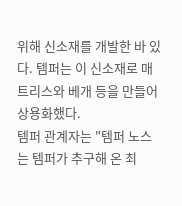위해 신소재를 개발한 바 있다. 템퍼는 이 신소재로 매트리스와 베개 등을 만들어 상용화했다.
템퍼 관계자는 "템퍼 노스는 템퍼가 추구해 온 최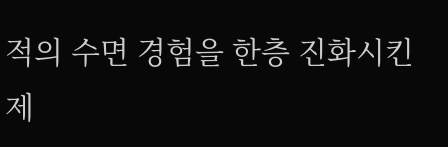적의 수면 경험을 한층 진화시킨 제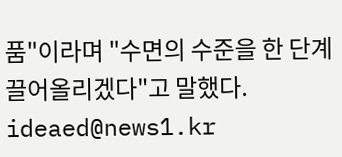품"이라며 "수면의 수준을 한 단계 끌어올리겠다"고 말했다.
ideaed@news1.kr